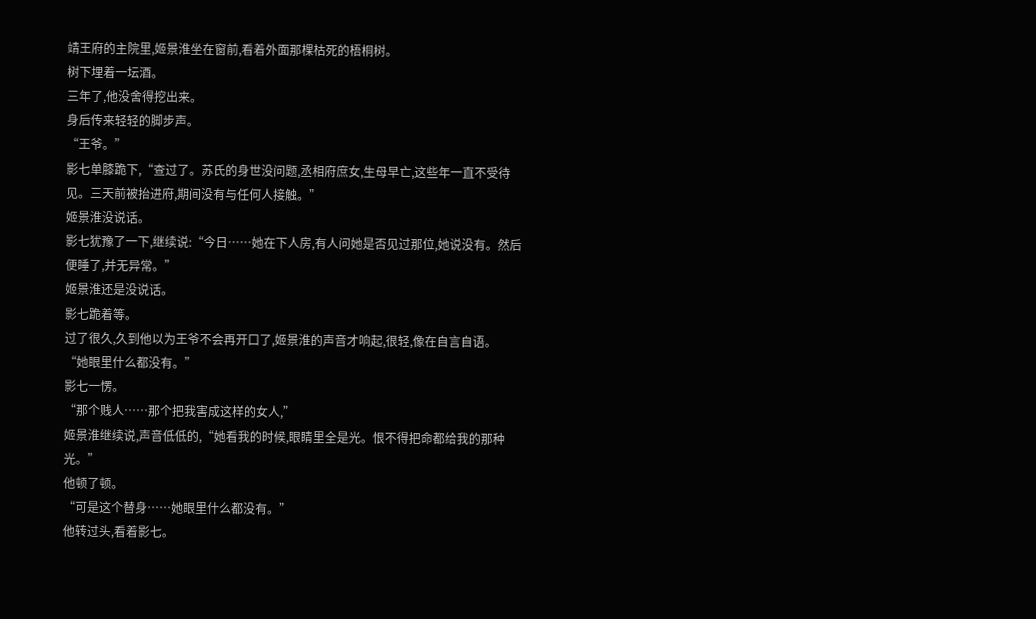靖王府的主院里,姬景淮坐在窗前,看着外面那棵枯死的梧桐树。
树下埋着一坛酒。
三年了,他没舍得挖出来。
身后传来轻轻的脚步声。
“王爷。”
影七单膝跪下,“查过了。苏氏的身世没问题,丞相府庶女,生母早亡,这些年一直不受待见。三天前被抬进府,期间没有与任何人接触。”
姬景淮没说话。
影七犹豫了一下,继续说:“今日……她在下人房,有人问她是否见过那位,她说没有。然后便睡了,并无异常。”
姬景淮还是没说话。
影七跪着等。
过了很久,久到他以为王爷不会再开口了,姬景淮的声音才响起,很轻,像在自言自语。
“她眼里什么都没有。”
影七一愣。
“那个贱人……那个把我害成这样的女人,”
姬景淮继续说,声音低低的,“她看我的时候,眼睛里全是光。恨不得把命都给我的那种光。”
他顿了顿。
“可是这个替身……她眼里什么都没有。”
他转过头,看着影七。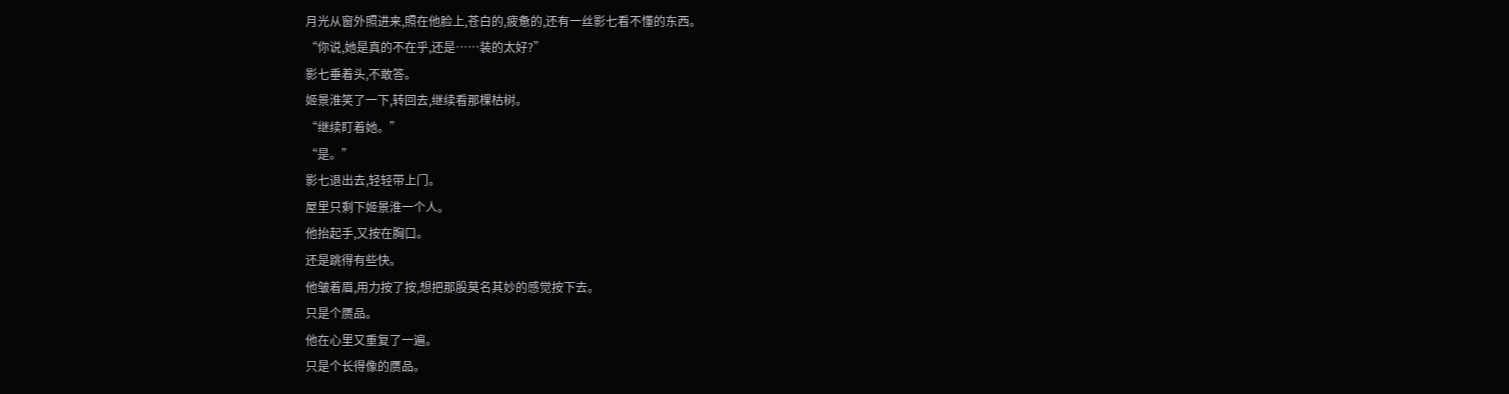月光从窗外照进来,照在他脸上,苍白的,疲惫的,还有一丝影七看不懂的东西。
“你说,她是真的不在乎,还是……装的太好?”
影七垂着头,不敢答。
姬景淮笑了一下,转回去,继续看那棵枯树。
“继续盯着她。”
“是。”
影七退出去,轻轻带上门。
屋里只剩下姬景淮一个人。
他抬起手,又按在胸口。
还是跳得有些快。
他皱着眉,用力按了按,想把那股莫名其妙的感觉按下去。
只是个赝品。
他在心里又重复了一遍。
只是个长得像的赝品。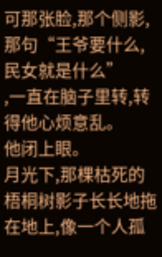可那张脸,那个侧影,那句“王爷要什么,民女就是什么”
,一直在脑子里转,转得他心烦意乱。
他闭上眼。
月光下,那棵枯死的梧桐树影子长长地拖在地上,像一个人孤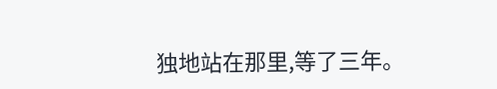独地站在那里,等了三年。